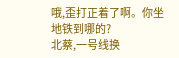哦,歪打正着了啊。你坐地铁到哪的?
北蔡,一号线换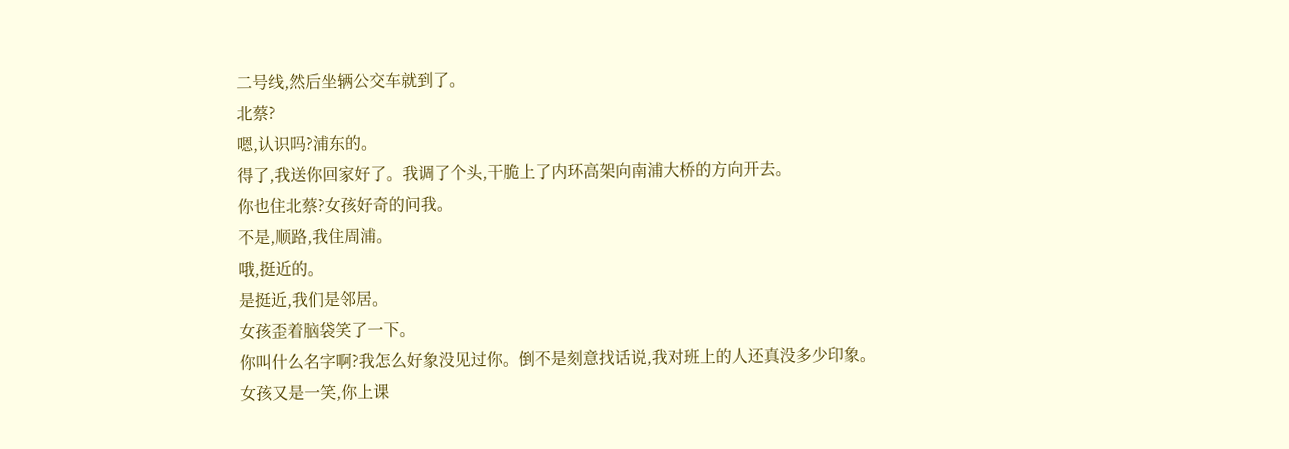二号线,然后坐辆公交车就到了。
北蔡?
嗯,认识吗?浦东的。
得了,我送你回家好了。我调了个头,干脆上了内环高架向南浦大桥的方向开去。
你也住北蔡?女孩好奇的问我。
不是,顺路,我住周浦。
哦,挺近的。
是挺近,我们是邻居。
女孩歪着脑袋笑了一下。
你叫什么名字啊?我怎么好象没见过你。倒不是刻意找话说,我对班上的人还真没多少印象。
女孩又是一笑,你上课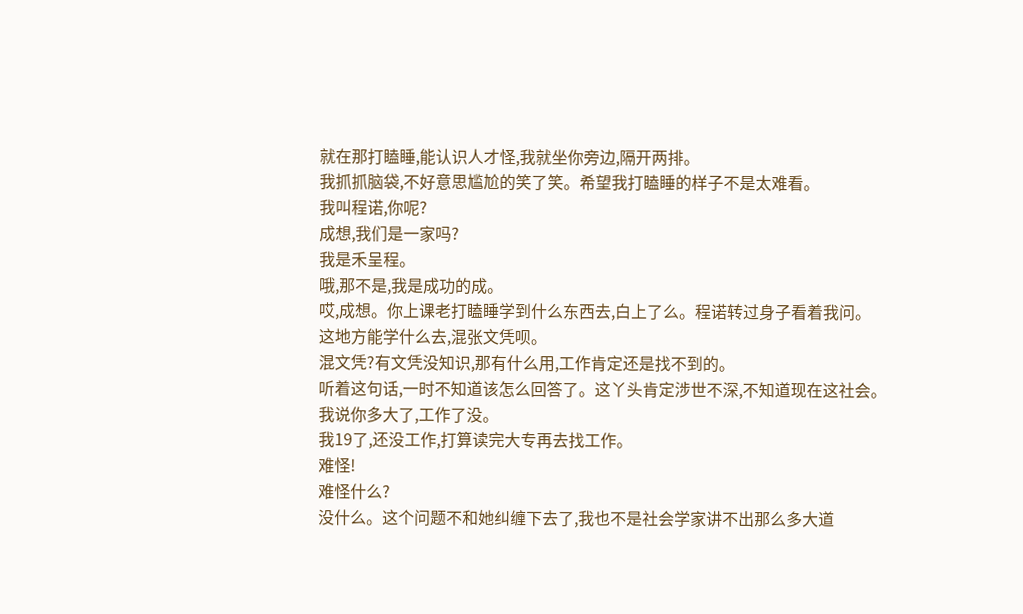就在那打瞌睡,能认识人才怪,我就坐你旁边,隔开两排。
我抓抓脑袋,不好意思尴尬的笑了笑。希望我打瞌睡的样子不是太难看。
我叫程诺,你呢?
成想,我们是一家吗?
我是禾呈程。
哦,那不是,我是成功的成。
哎,成想。你上课老打瞌睡学到什么东西去,白上了么。程诺转过身子看着我问。
这地方能学什么去,混张文凭呗。
混文凭?有文凭没知识,那有什么用,工作肯定还是找不到的。
听着这句话,一时不知道该怎么回答了。这丫头肯定涉世不深,不知道现在这社会。
我说你多大了,工作了没。
我19了,还没工作,打算读完大专再去找工作。
难怪!
难怪什么?
没什么。这个问题不和她纠缠下去了,我也不是社会学家讲不出那么多大道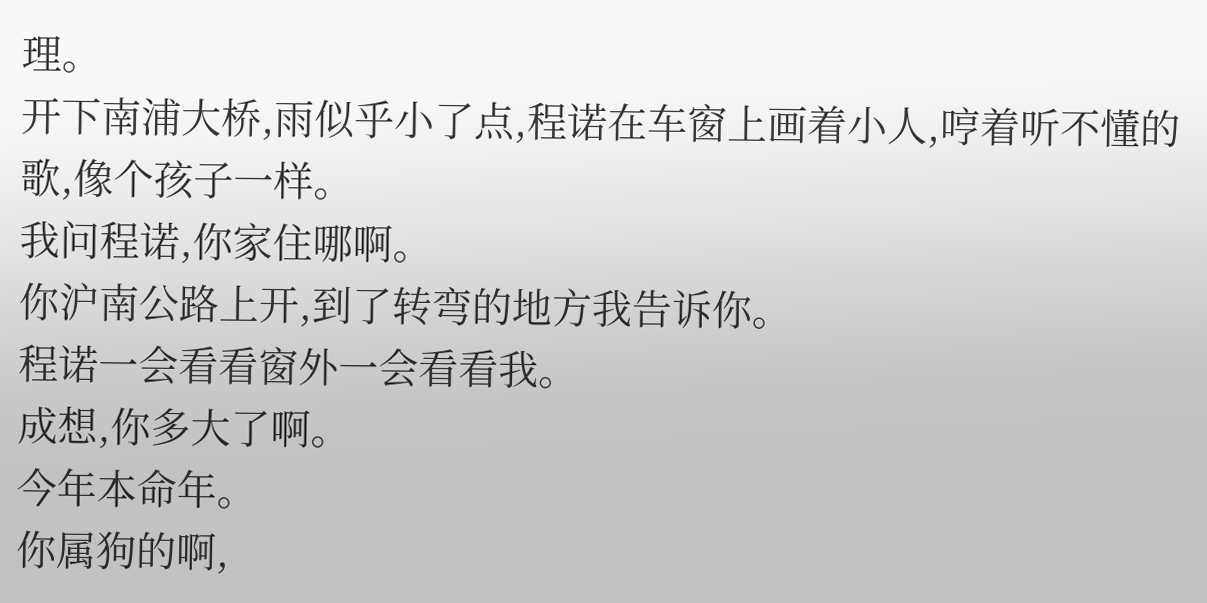理。
开下南浦大桥,雨似乎小了点,程诺在车窗上画着小人,哼着听不懂的歌,像个孩子一样。
我问程诺,你家住哪啊。
你沪南公路上开,到了转弯的地方我告诉你。
程诺一会看看窗外一会看看我。
成想,你多大了啊。
今年本命年。
你属狗的啊,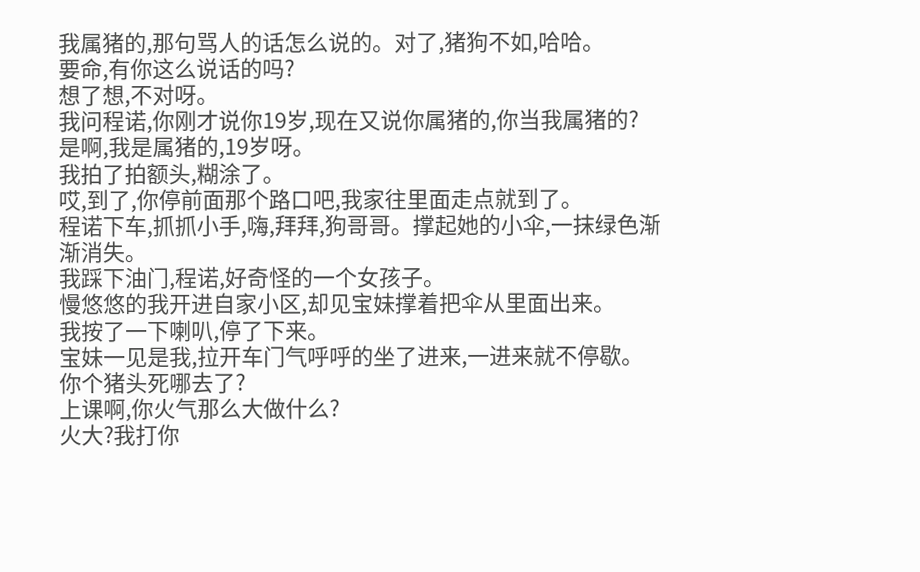我属猪的,那句骂人的话怎么说的。对了,猪狗不如,哈哈。
要命,有你这么说话的吗?
想了想,不对呀。
我问程诺,你刚才说你19岁,现在又说你属猪的,你当我属猪的?
是啊,我是属猪的,19岁呀。
我拍了拍额头,糊涂了。
哎,到了,你停前面那个路口吧,我家往里面走点就到了。
程诺下车,抓抓小手,嗨,拜拜,狗哥哥。撑起她的小伞,一抹绿色渐渐消失。
我踩下油门,程诺,好奇怪的一个女孩子。
慢悠悠的我开进自家小区,却见宝妹撑着把伞从里面出来。
我按了一下喇叭,停了下来。
宝妹一见是我,拉开车门气呼呼的坐了进来,一进来就不停歇。
你个猪头死哪去了?
上课啊,你火气那么大做什么?
火大?我打你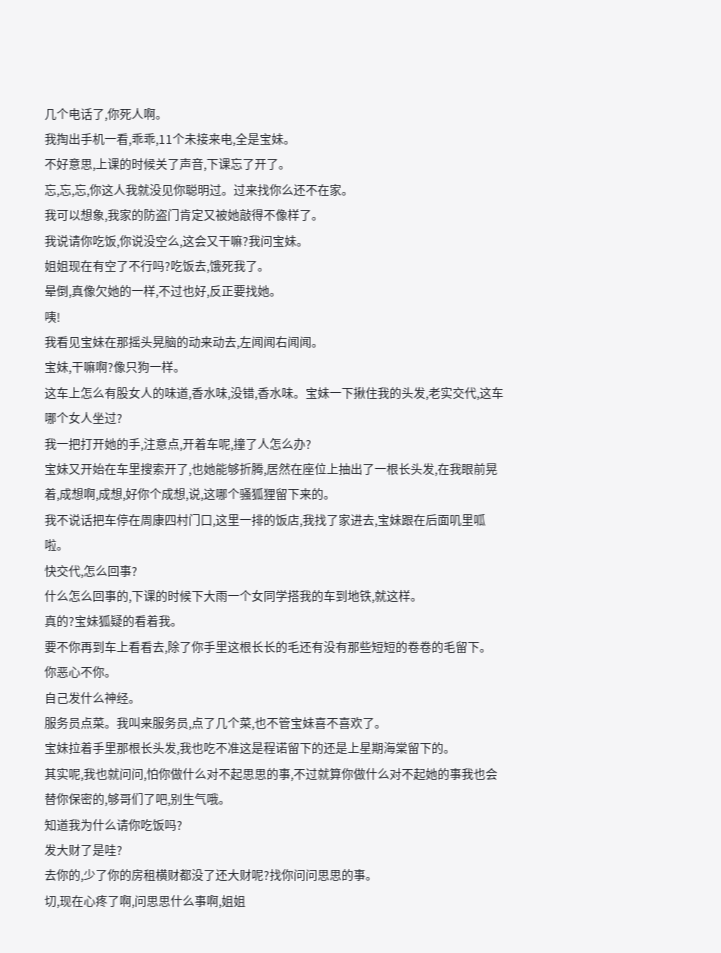几个电话了,你死人啊。
我掏出手机一看,乖乖,11个未接来电,全是宝妹。
不好意思,上课的时候关了声音,下课忘了开了。
忘,忘,忘,你这人我就没见你聪明过。过来找你么还不在家。
我可以想象,我家的防盗门肯定又被她敲得不像样了。
我说请你吃饭,你说没空么,这会又干嘛?我问宝妹。
姐姐现在有空了不行吗?吃饭去,饿死我了。
晕倒,真像欠她的一样,不过也好,反正要找她。
咦!
我看见宝妹在那摇头晃脑的动来动去,左闻闻右闻闻。
宝妹,干嘛啊?像只狗一样。
这车上怎么有股女人的味道,香水味,没错,香水味。宝妹一下揪住我的头发,老实交代,这车哪个女人坐过?
我一把打开她的手,注意点,开着车呢,撞了人怎么办?
宝妹又开始在车里搜索开了,也她能够折腾,居然在座位上抽出了一根长头发,在我眼前晃着,成想啊,成想,好你个成想,说,这哪个骚狐狸留下来的。
我不说话把车停在周康四村门口,这里一排的饭店,我找了家进去,宝妹跟在后面叽里呱啦。
快交代,怎么回事?
什么怎么回事的,下课的时候下大雨一个女同学搭我的车到地铁,就这样。
真的?宝妹狐疑的看着我。
要不你再到车上看看去,除了你手里这根长长的毛还有没有那些短短的卷卷的毛留下。
你恶心不你。
自己发什么神经。
服务员点菜。我叫来服务员,点了几个菜,也不管宝妹喜不喜欢了。
宝妹拉着手里那根长头发,我也吃不准这是程诺留下的还是上星期海棠留下的。
其实呢,我也就问问,怕你做什么对不起思思的事,不过就算你做什么对不起她的事我也会替你保密的,够哥们了吧,别生气哦。
知道我为什么请你吃饭吗?
发大财了是哇?
去你的,少了你的房租横财都没了还大财呢?找你问问思思的事。
切,现在心疼了啊,问思思什么事啊,姐姐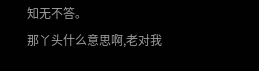知无不答。
那丫头什么意思啊,老对我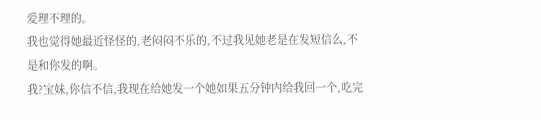爱理不理的。
我也觉得她最近怪怪的,老闷闷不乐的,不过我见她老是在发短信么,不是和你发的啊。
我?宝妹,你信不信,我现在给她发一个她如果五分钟内给我回一个,吃完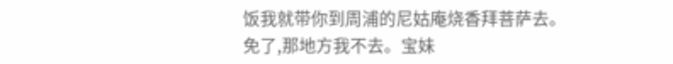饭我就带你到周浦的尼姑庵烧香拜菩萨去。
免了,那地方我不去。宝妹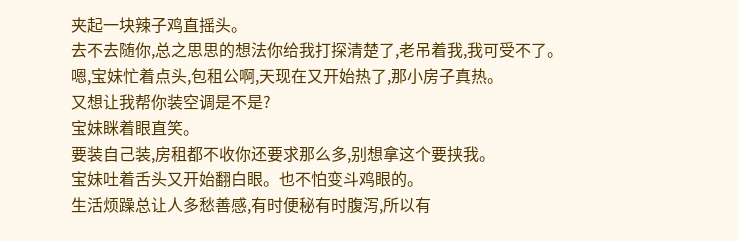夹起一块辣子鸡直摇头。
去不去随你,总之思思的想法你给我打探清楚了,老吊着我,我可受不了。
嗯,宝妹忙着点头,包租公啊,天现在又开始热了,那小房子真热。
又想让我帮你装空调是不是?
宝妹眯着眼直笑。
要装自己装,房租都不收你还要求那么多,别想拿这个要挟我。
宝妹吐着舌头又开始翻白眼。也不怕变斗鸡眼的。
生活烦躁总让人多愁善感,有时便秘有时腹泻,所以有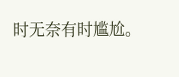时无奈有时尴尬。